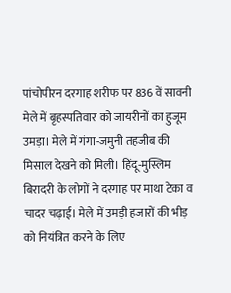पांचोपीरन दरगाह शरीफ पर 836 वें सावनी मेले में बृहस्पतिवार को जायरीनों का हुजूम उमड़ा। मेले में गंगा-जमुनी तहजीब की मिसाल देखने को मिली। हिंदू-मुस्लिम बिरादरी के लोगों ने दरगाह पर माथा टेका व चादर चढ़ाई। मेले में उमड़ी हजारों की भीड़ को नियंत्रित करने के लिए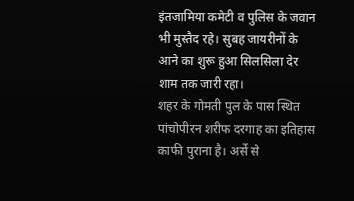इंतजामिया कमेटी व पुलिस के जवान भी मुस्तैद रहे। सुबह जायरीनों के आने का शुरू हुआ सिलसिला देर शाम तक जारी रहा।
शहर के गोमती पुल के पास स्थित पांचोपीरन शरीफ दरगाह का इतिहास काफी पुराना है। अर्से से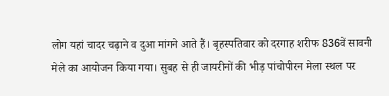लोग यहां चादर चढ़ाने व दुआ मांगने आते हैं। बृहस्पतिवार को दरगाह शरीफ 836वें सावनी मेले का आयोजन किया गया। सुबह से ही जायरीनों की भीड़ पांचोपीरन मेला स्थल पर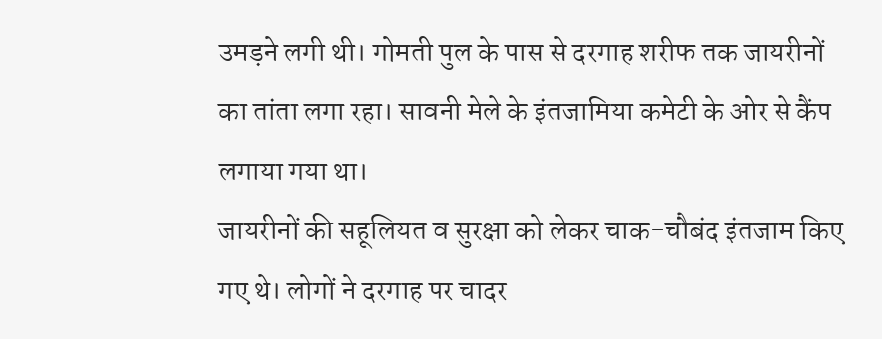उमड़ने लगी थी। गोमती पुल के पास से दरगाह शरीफ तक जायरीनों का तांता लगा रहा। सावनी मेले के इंतजामिया कमेटी के ओर से कैंप लगाया गया था।
जायरीनों की सहूलियत व सुरक्षा को लेकर चाक-चौबंद इंतजाम किए गए थे। लोगों ने दरगाह पर चादर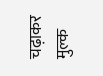चढ़ाकर मुल्क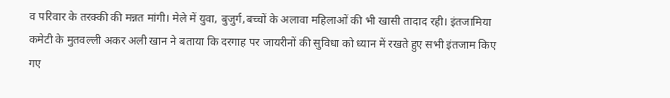व परिवार के तरक्की की मन्नत मांगी। मेले में युवा, बुजुर्ग,बच्चों के अलावा महिलाओं की भी खासी तादाद रही। इंतजामिया कमेटी के मुतवल्ली अकर अली खान ने बताया कि दरगाह पर जायरीनों की सुविधा को ध्यान में रखते हुए सभी इंतजाम किए गए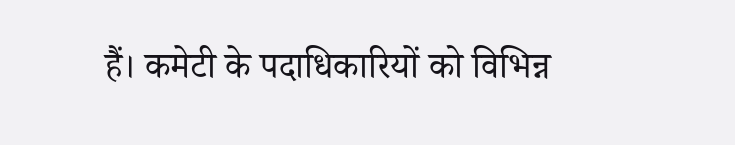हैं। कमेटी के पदाधिकारियों को विभिन्न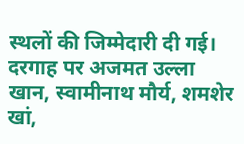स्थलों की जिम्मेदारी दी गई। दरगाह पर अजमत उल्ला खान, स्वामीनाथ मौर्य, शमशेर खां,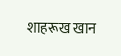शाहरूख खान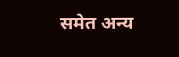समेत अन्य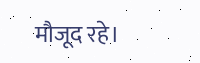मौजूद रहे।